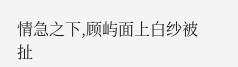情急之下,顾屿面上白纱被扯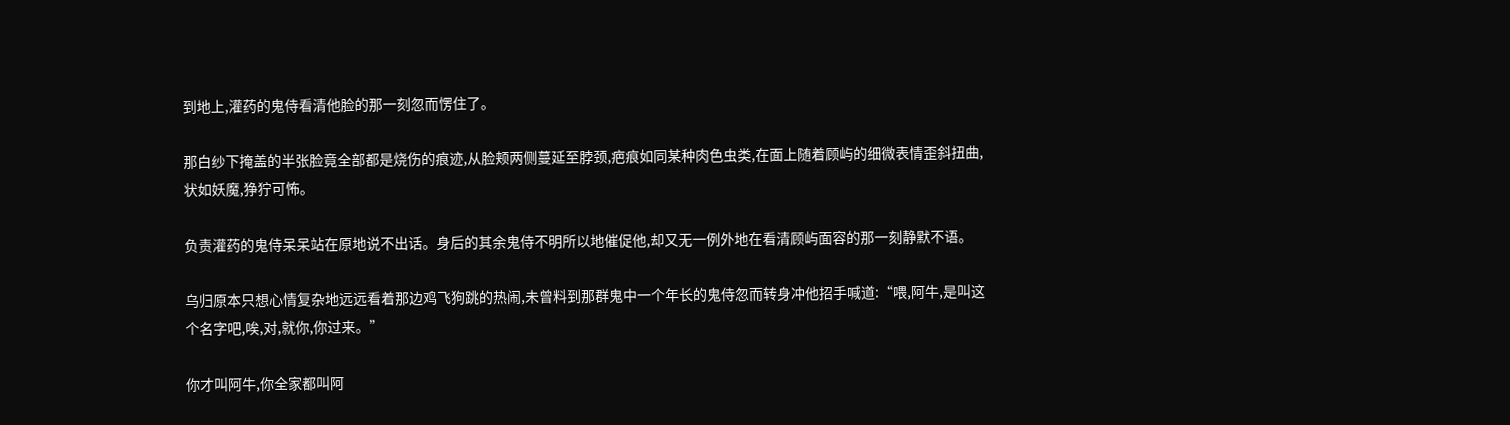到地上,灌药的鬼侍看清他脸的那一刻忽而愣住了。

那白纱下掩盖的半张脸竟全部都是烧伤的痕迹,从脸颊两侧蔓延至脖颈,疤痕如同某种肉色虫类,在面上随着顾屿的细微表情歪斜扭曲,状如妖魔,狰狞可怖。

负责灌药的鬼侍呆呆站在原地说不出话。身后的其余鬼侍不明所以地催促他,却又无一例外地在看清顾屿面容的那一刻静默不语。

乌归原本只想心情复杂地远远看着那边鸡飞狗跳的热闹,未曾料到那群鬼中一个年长的鬼侍忽而转身冲他招手喊道:“喂,阿牛,是叫这个名字吧,唉,对,就你,你过来。”

你才叫阿牛,你全家都叫阿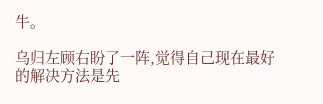牛。

乌归左顾右盼了一阵,觉得自己现在最好的解决方法是先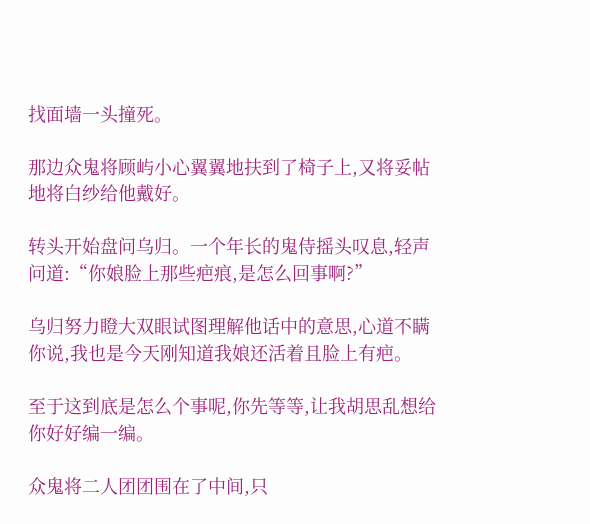找面墙一头撞死。

那边众鬼将顾屿小心翼翼地扶到了椅子上,又将妥帖地将白纱给他戴好。

转头开始盘问乌归。一个年长的鬼侍摇头叹息,轻声问道:“你娘脸上那些疤痕,是怎么回事啊?”

乌归努力瞪大双眼试图理解他话中的意思,心道不瞒你说,我也是今天刚知道我娘还活着且脸上有疤。

至于这到底是怎么个事呢,你先等等,让我胡思乱想给你好好编一编。

众鬼将二人团团围在了中间,只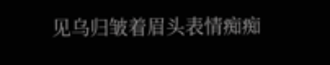见乌归皱着眉头表情痴痴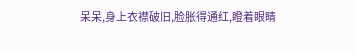呆呆,身上衣襟破旧,脸胀得通红,瞪着眼睛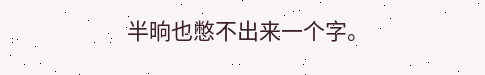半晌也憋不出来一个字。